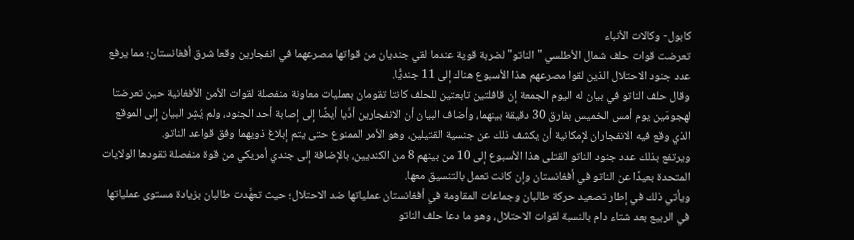كابول- وكالات الأنباء
تعرضت قوات حلف شمال الأطلسي "الناتو" لضربة قوية عندما لقي جنديان من قواتها مصرعهما في انفجارين وقعا شرق أفغانستان؛ مما يرفع عدد جنود الاحتلال الذين لقوا مصرعهم هذا الأسبوع هناك إلى 11 جنديًّا.
وقال حلف الناتو في بيان له اليوم الجمعة إن قافلتين تابعتين للحلف كانتا تقومان بعمليات معاونة منفصلة لقوات الأمن الأفغانية حين تعرضتا لهجومَين يوم أمس الخميس بفارق 30 دقيقة بينهما، وأضاف البيان أن الانفجارين أدَّيا أيضًا إلى إصابة أحد الجنود، ولم يُشِر البيان إلى الموقع الذي وقع فيه الانفجاران لإمكانية أن يكشف ذلك عن جنسية القتيلين، وهو الأمر الممنوع حتى يتم إبلاغ ذويهما وفق قواعد الناتو.
ويرتفع بذلك عدد جنود الناتو القتلى هذا الأسبوع إلى 10 من بينهم 8 من الكنديين، بالإضافة إلى جندي أمريكي من قوة منفصلة تقودها الولايات المتحدة بعيدًا عن الناتو في أفغانستان وإن كانت تعمل بالتنسيق معها.
ويأتي ذلك في إطار تصعيد حركة طالبان وجماعات المقاومة في أفغانستان عملياتها ضد الاحتلال؛ حيث تعهَّدت طالبان بزيادة مستوى عملياتها في الربيع بعد شتاء دام بالنسبة لقوات الاحتلال، وهو ما دعا حلف الناتو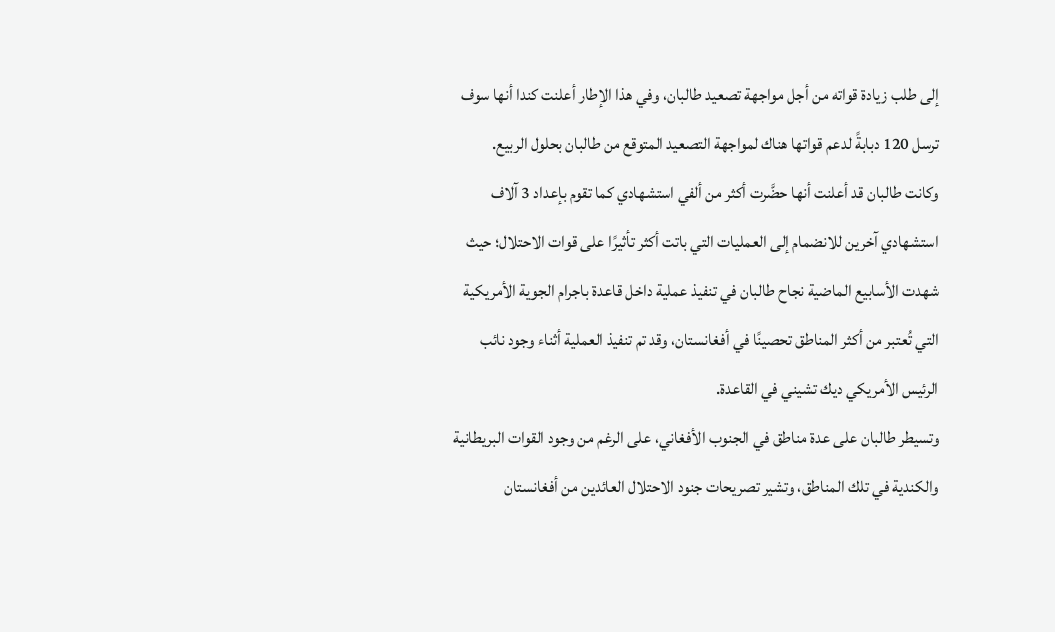إلى طلب زيادة قواته من أجل مواجهة تصعيد طالبان، وفي هذا الإطار أعلنت كندا أنها سوف ترسل 120 دبابةً لدعم قواتها هناك لمواجهة التصعيد المتوقع من طالبان بحلول الربيع.
وكانت طالبان قد أعلنت أنها حضَّرت أكثر من ألفي استشهادي كما تقوم بإعداد 3 آلاف استشهادي آخرين للانضمام إلى العمليات التي باتت أكثر تأثيرًا على قوات الاحتلال؛ حيث شهدت الأسابيع الماضية نجاح طالبان في تنفيذ عملية داخل قاعدة باجرام الجوية الأمريكية التي تُعتبر من أكثر المناطق تحصينًا في أفغانستان، وقد تم تنفيذ العملية أثناء وجود نائب الرئيس الأمريكي ديك تشيني في القاعدة.
وتسيطر طالبان على عدة مناطق في الجنوب الأفغاني، على الرغم من وجود القوات البريطانية والكندية في تلك المناطق، وتشير تصريحات جنود الاحتلال العائدين من أفغانستان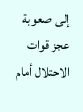إلى صعوبة عجز قوات الاحتلال أمام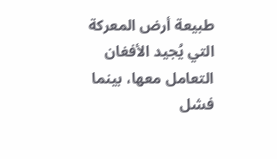طبيعة أرض المعركة التي يُجيد الأفغان التعامل معها، بينما فشل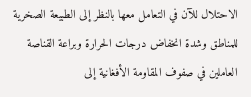الاحتلال للآن في التعامل معها بالنظر إلى الطبيعة الصخرية للمناطق وشدة انخفاض درجات الحرارة وبراعة القناصة العاملين في صفوف المقاومة الأفغانية إلى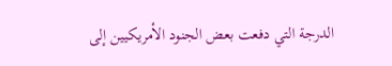الدرجة التي دفعت بعض الجنود الأمريكيين إلى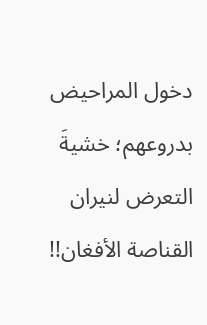دخول المراحيض بدروعهم؛ خشيةَ التعرض لنيران القناصة الأفغان!!